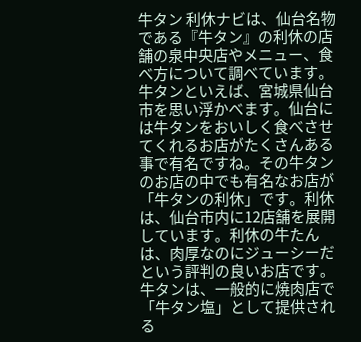牛タン 利休ナビは、仙台名物である『牛タン』の利休の店舗の泉中央店やメニュー、食べ方について調べています。
牛タンといえば、宮城県仙台市を思い浮かべます。仙台には牛タンをおいしく食べさせてくれるお店がたくさんある事で有名ですね。その牛タンのお店の中でも有名なお店が「牛タンの利休」です。利休は、仙台市内に12店舗を展開しています。利休の牛たんは、肉厚なのにジューシーだという評判の良いお店です。
牛タンは、一般的に焼肉店で「牛タン塩」として提供される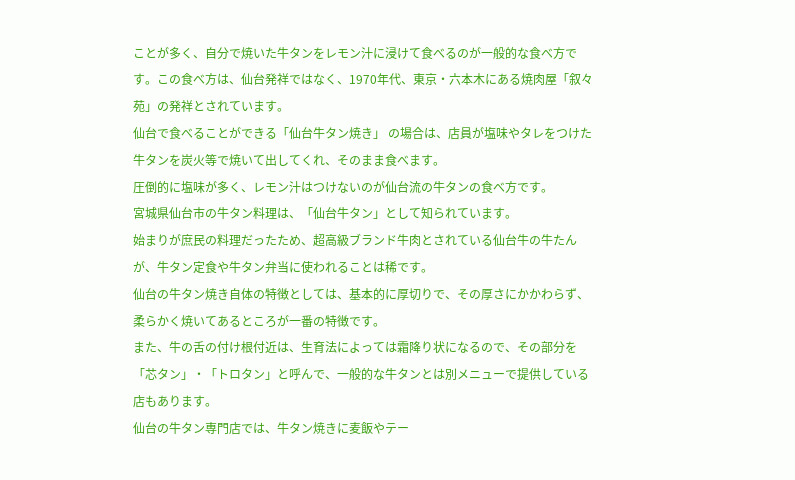ことが多く、自分で焼いた牛タンをレモン汁に浸けて食べるのが一般的な食べ方です。この食べ方は、仙台発祥ではなく、1970年代、東京・六本木にある焼肉屋「叙々苑」の発祥とされています。
仙台で食べることができる「仙台牛タン焼き」 の場合は、店員が塩味やタレをつけた牛タンを炭火等で焼いて出してくれ、そのまま食べます。
圧倒的に塩味が多く、レモン汁はつけないのが仙台流の牛タンの食べ方です。
宮城県仙台市の牛タン料理は、「仙台牛タン」として知られています。
始まりが庶民の料理だったため、超高級ブランド牛肉とされている仙台牛の牛たんが、牛タン定食や牛タン弁当に使われることは稀です。
仙台の牛タン焼き自体の特徴としては、基本的に厚切りで、その厚さにかかわらず、柔らかく焼いてあるところが一番の特徴です。
また、牛の舌の付け根付近は、生育法によっては霜降り状になるので、その部分を「芯タン」・「トロタン」と呼んで、一般的な牛タンとは別メニューで提供している店もあります。
仙台の牛タン専門店では、牛タン焼きに麦飯やテー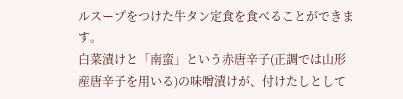ルスープをつけた牛タン定食を食べることができます。
白菜漬けと「南蛮」という赤唐辛子(正調では山形産唐辛子を用いる)の味噌漬けが、付けたしとして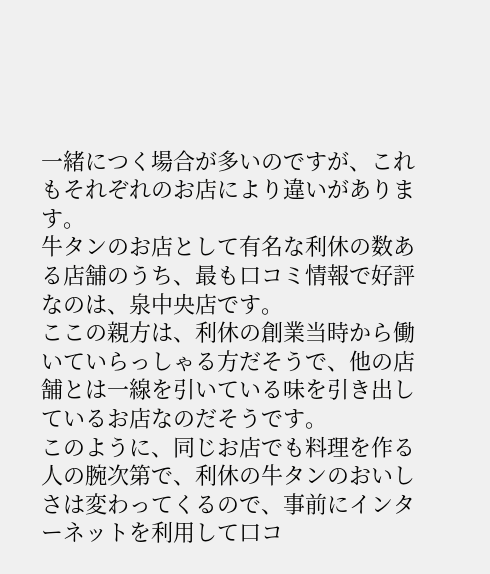一緒につく場合が多いのですが、これもそれぞれのお店により違いがあります。
牛タンのお店として有名な利休の数ある店舗のうち、最も口コミ情報で好評なのは、泉中央店です。
ここの親方は、利休の創業当時から働いていらっしゃる方だそうで、他の店舗とは一線を引いている味を引き出しているお店なのだそうです。
このように、同じお店でも料理を作る人の腕次第で、利休の牛タンのおいしさは変わってくるので、事前にインターネットを利用して口コ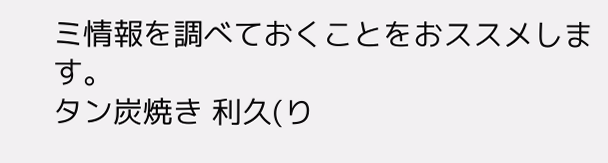ミ情報を調べておくことをおススメします。
タン炭焼き 利久(り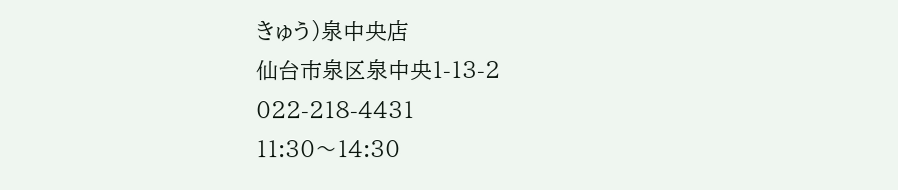きゅう)泉中央店
仙台市泉区泉中央1-13-2
022-218-4431
11:30〜14:30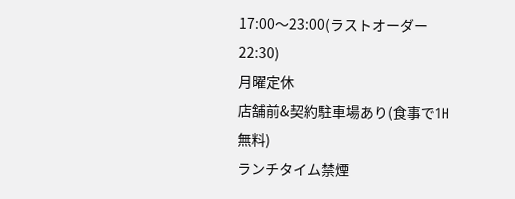17:00〜23:00(ラストオーダー22:30)
月曜定休
店舗前&契約駐車場あり(食事で1H無料)
ランチタイム禁煙